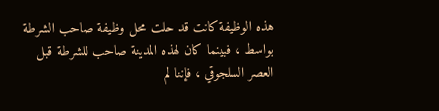هذه الوظيفة كانت قد حلت محل وظيفة صاحب الشرطة بواسط ، فبينما كان لهذه المدينة صاحب للشرطة قبل العصر السلجوقي ، فإننا لم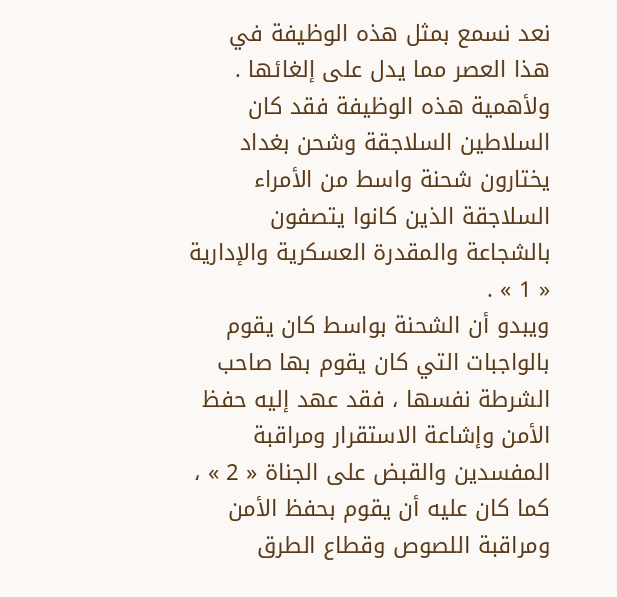نعد نسمع بمثل هذه الوظيفة في هذا العصر مما يدل على إلغائها .
ولأهمية هذه الوظيفة فقد كان السلاطين السلاجقة وشحن بغداد يختارون شحنة واسط من الأمراء السلاجقة الذين كانوا يتصفون بالشجاعة والمقدرة العسكرية والإدارية « 1 » .
ويبدو أن الشحنة بواسط كان يقوم بالواجبات التي كان يقوم بها صاحب الشرطة نفسها ، فقد عهد إليه حفظ الأمن وإشاعة الاستقرار ومراقبة المفسدين والقبض على الجناة « 2 » ، كما كان عليه أن يقوم بحفظ الأمن ومراقبة اللصوص وقطاع الطرق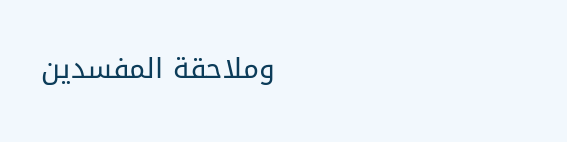وملاحقة المفسدين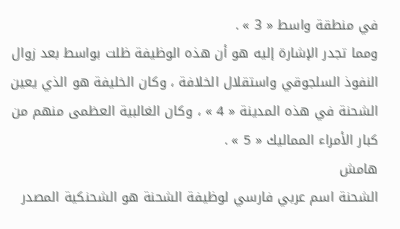في منطقة واسط « 3 » .
ومما تجدر الإشارة إليه هو أن هذه الوظيفة ظلت بواسط بعد زوال النفوذ السلجوقي واستقلال الخلافة ، وكان الخليفة هو الذي يعين الشحنة في هذه المدينة « 4 » ، وكان الغالبية العظمى منهم من كبار الأمراء المماليك « 5 » .
هامش
الشحنة اسم عربي فارسي لوظيفة الشحنة هو الشحنكية المصدر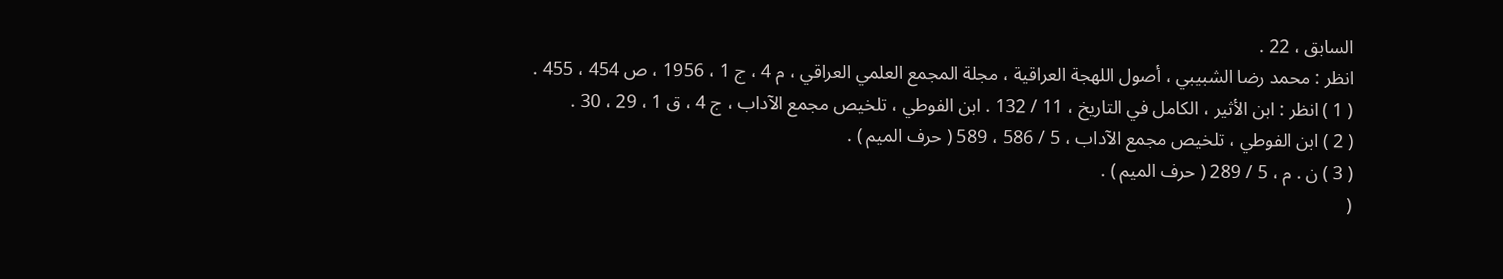السابق ، 22 .
انظر : محمد رضا الشبيبي ، أصول اللهجة العراقية ، مجلة المجمع العلمي العراقي ، م 4 ، ج 1 ، 1956 ، ص 454 ، 455 .
( 1 ) انظر : ابن الأثير ، الكامل في التاريخ ، 11 / 132 . ابن الفوطي ، تلخيص مجمع الآداب ، ج 4 ، ق 1 ، 29 ، 30 .
( 2 ) ابن الفوطي ، تلخيص مجمع الآداب ، 5 / 586 ، 589 ( حرف الميم ) .
( 3 ) ن . م ، 5 / 289 ( حرف الميم ) .
(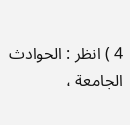4 ) انظر : الحوادث الجامعة ،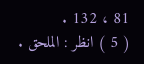81 ، 132 .
( 5 ) انظر : الملحق .